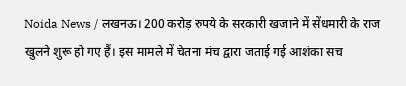Noida News / लखनऊ। 200 करोड़ रुपये के सरकारी खजाने में सेंधमारी के राज खुलने शुरू हो गए हैं। इस मामले में चेतना मंच द्वारा जताई गई आशंका सच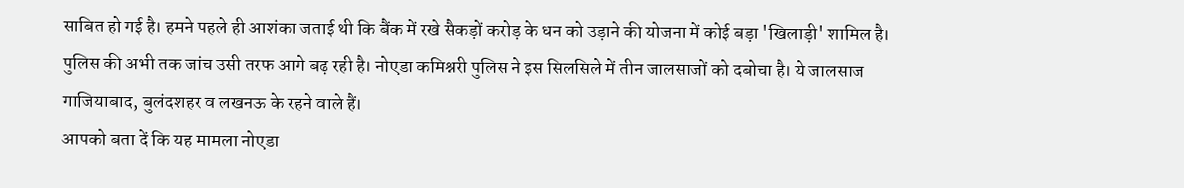साबित हो गई है। हमने पहले ही आशंका जताई थी कि बैंक में रखे सैकड़ों करोड़ के धन को उड़ाने की योजना में कोई बड़ा 'खिलाड़ी' शामिल है। पुलिस की अभी तक जांच उसी तरफ आगे बढ़ रही है। नोएडा कमिश्नरी पुलिस ने इस सिलसिले में तीन जालसाजों को दबोचा है। ये जालसाज गाजियाबाद, बुलंदशहर व लखनऊ के रहने वाले हैं।
आपको बता दें कि यह मामला नोएडा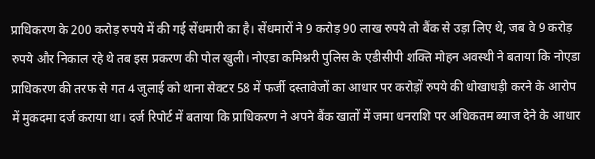प्राधिकरण के 200 करोड़ रुपये में की गई सेंधमारी का है। सेंधमारों ने 9 करोड़ 90 लाख रुपये तो बैंक से उड़ा लिए थे, जब वे 9 करोड़ रुपये और निकाल रहे थे तब इस प्रकरण की पोल खुली। नोएडा कमिश्नरी पुलिस के एडीसीपी शक्ति मोहन अवस्थी ने बताया कि नोएडा प्राधिकरण की तरफ से गत 4 जुलाई को थाना सेक्टर 58 में फर्जी दस्तावेजों का आधार पर करोड़ों रुपये की धोखाधड़ी करने के आरोप में मुकदमा दर्ज कराया था। दर्ज रिपोर्ट में बताया कि प्राधिकरण ने अपने बैंक खातों में जमा धनराशि पर अधिकतम ब्याज देने के आधार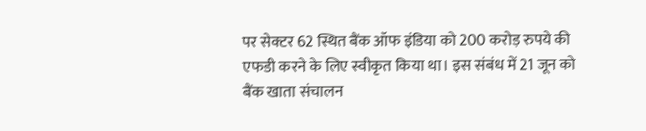पर सेक्टर 62 स्थित बैंक ऑफ इंडिया को 200 करोड़ रुपये की एफडी करने के लिए स्वीकृत किया था। इस संबंध में 21 जून को बैंक खाता संचालन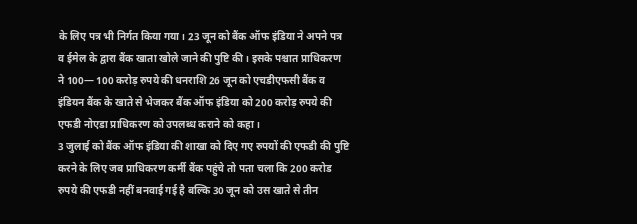के लिए पत्र भी निर्गत किया गया। 23 जून को बैंक ऑफ इंडिया ने अपने पत्र व ईमेल के द्वारा बैंक खाता खोले जाने की पुष्टि की। इसके पश्चात प्राधिकरण ने 100— 100 करोड़ रुपये की धनराशि 26 जून को एचडीएफसी बैंक व इंडियन बैंक के खाते से भेजकर बैंक ऑफ इंडिया को 200 करोड़ रुपये की एफडी नोएडा प्राधिकरण को उपलब्ध कराने को कहा।
3 जुलाई को बैंक ऑफ इंडिया की शाखा को दिए गए रुपयों की एफडी की पुष्टि करने के लिए जब प्राधिकरण कर्मी बैंक पहुंचे तो पता चला कि 200 करोड रुपये की एफडी नहीं बनवाई गई है बल्कि 30 जून को उस खाते से तीन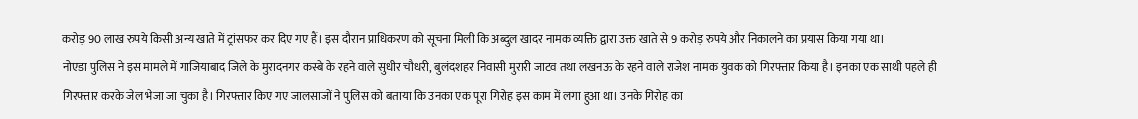करोड़ 90 लाख रुपये किसी अन्य खाते में ट्रांसफर कर दिए गए हैं। इस दौरान प्राधिकरण को सूचना मिली कि अब्दुल खादर नामक व्यक्ति द्वारा उक्त खाते से 9 करोड़ रुपये और निकालने का प्रयास किया गया था।
नोएडा पुलिस ने इस मामले में गाजियाबाद जिले के मुरादनगर कस्बे के रहने वाले सुधीर चौधरी, बुलंदशहर निवासी मुरारी जाटव तथा लखनऊ के रहने वाले राजेश नामक युवक को गिरफ्तार किया है। इनका एक साथी पहले ही गिरफ्तार करके जेल भेजा जा चुका है। गिरफ्तार किए गए जालसाजों ने पुलिस को बताया कि उनका एक पूरा गिरोह इस काम में लगा हुआ था। उनके गिरोह का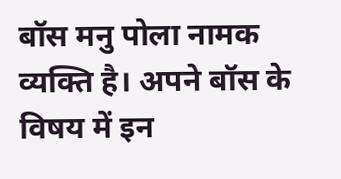बॉस मनु पोला नामक व्यक्ति है। अपने बॉस के विषय में इन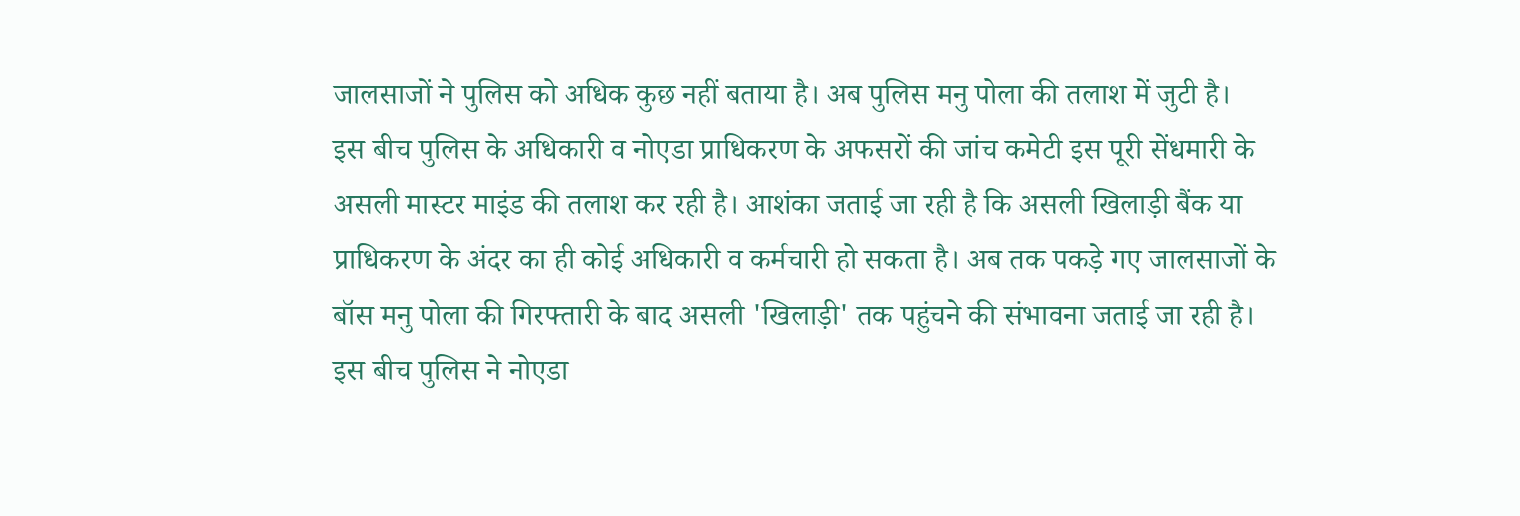जालसाजों ने पुलिस को अधिक कुछ नहीं बताया है। अब पुलिस मनु पोला की तलाश में जुटी है।
इस बीच पुलिस के अधिकारी व नोएडा प्राधिकरण के अफसरों की जांच कमेटी इस पूरी सेंधमारी के असली मास्टर माइंड की तलाश कर रही है। आशंका जताई जा रही है कि असली खिलाड़ी बैंक या प्राधिकरण के अंदर का ही कोई अधिकारी व कर्मचारी हो सकता है। अब तक पकड़े गए जालसाजों के बॉस मनु पोला की गिरफ्तारी के बाद असली 'खिलाड़ी' तक पहुंचने की संभावना जताई जा रही है। इस बीच पुलिस ने नोएडा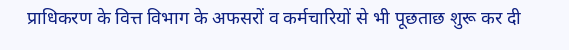प्राधिकरण के वित्त विभाग के अफसरों व कर्मचारियों से भी पूछताछ शुरू कर दी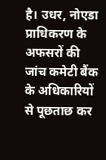है। उधर, नोएडा प्राधिकरण के अफसरों की जांच कमेटी बैंक के अधिकारियों से पूछताछ कर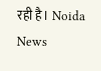रही है। Noida News